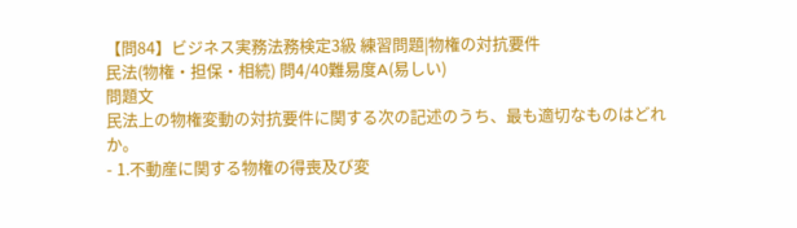【問84】ビジネス実務法務検定3級 練習問題|物権の対抗要件
民法(物権・担保・相続) 問4/40難易度A(易しい)
問題文
民法上の物権変動の対抗要件に関する次の記述のうち、最も適切なものはどれか。
- 1.不動産に関する物権の得喪及び変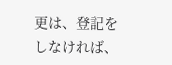更は、登記をしなければ、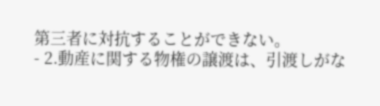第三者に対抗することができない。
- 2.動産に関する物権の譲渡は、引渡しがな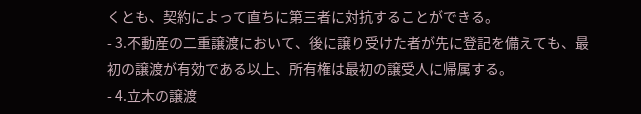くとも、契約によって直ちに第三者に対抗することができる。
- 3.不動産の二重譲渡において、後に譲り受けた者が先に登記を備えても、最初の譲渡が有効である以上、所有権は最初の譲受人に帰属する。
- 4.立木の譲渡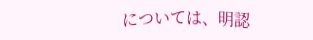については、明認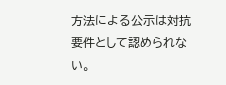方法による公示は対抗要件として認められない。